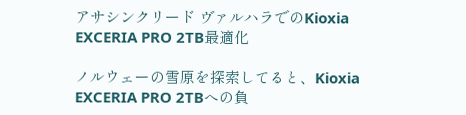アサシンクリード ヴァルハラでのKioxia EXCERIA PRO 2TB最適化

ノルウェーの雪原を探索してると、Kioxia EXCERIA PRO 2TBへの負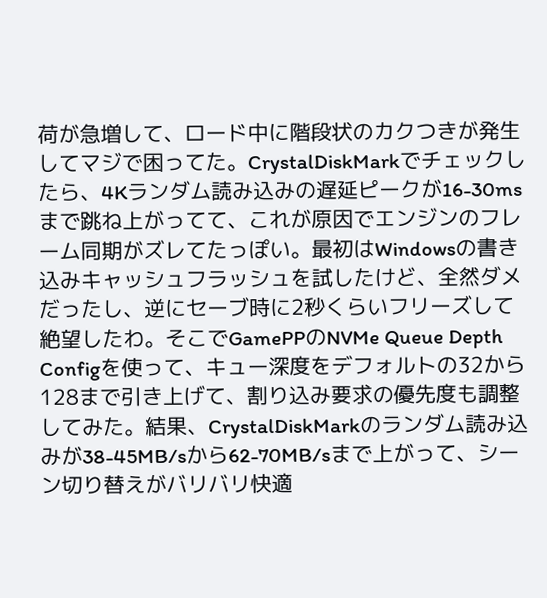荷が急増して、ロード中に階段状のカクつきが発生してマジで困ってた。CrystalDiskMarkでチェックしたら、4Kランダム読み込みの遅延ピークが16-30msまで跳ね上がってて、これが原因でエンジンのフレーム同期がズレてたっぽい。最初はWindowsの書き込みキャッシュフラッシュを試したけど、全然ダメだったし、逆にセーブ時に2秒くらいフリーズして絶望したわ。そこでGamePPのNVMe Queue Depth Configを使って、キュー深度をデフォルトの32から128まで引き上げて、割り込み要求の優先度も調整してみた。結果、CrystalDiskMarkのランダム読み込みが38-45MB/sから62-70MB/sまで上がって、シーン切り替えがバリバリ快適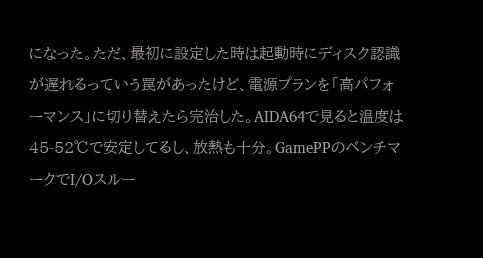になった。ただ、最初に設定した時は起動時にディスク認識が遅れるっていう罠があったけど、電源プランを「高パフォーマンス」に切り替えたら完治した。AIDA64で見ると温度は45-52℃で安定してるし、放熱も十分。GamePPのベンチマークでI/Oスルー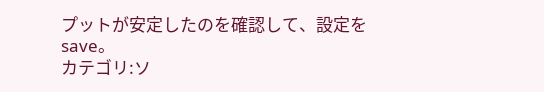プットが安定したのを確認して、設定をsave。
カテゴリ:ソ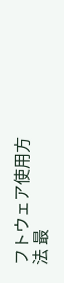フトウェア使用方法 最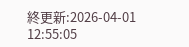終更新:2026-04-01 12:55:05